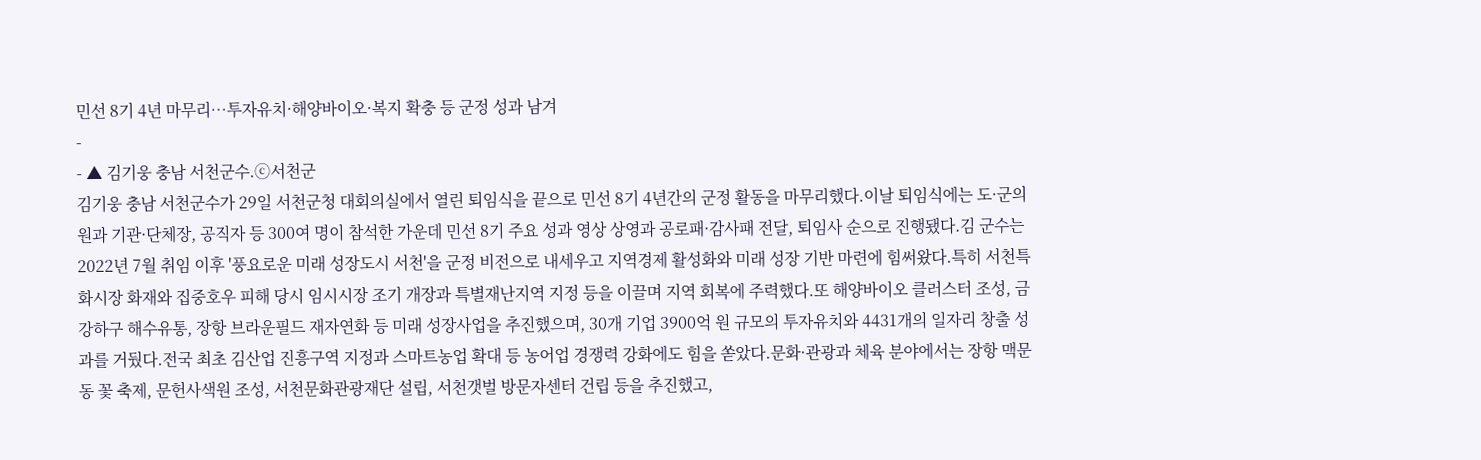민선 8기 4년 마무리…투자유치·해양바이오·복지 확충 등 군정 성과 남겨
-
- ▲ 김기웅 충남 서천군수.ⓒ서천군
김기웅 충남 서천군수가 29일 서천군청 대회의실에서 열린 퇴임식을 끝으로 민선 8기 4년간의 군정 활동을 마무리했다.이날 퇴임식에는 도·군의원과 기관·단체장, 공직자 등 300여 명이 참석한 가운데 민선 8기 주요 성과 영상 상영과 공로패·감사패 전달, 퇴임사 순으로 진행됐다.김 군수는 2022년 7월 취임 이후 '풍요로운 미래 성장도시 서천'을 군정 비전으로 내세우고 지역경제 활성화와 미래 성장 기반 마련에 힘써왔다.특히 서천특화시장 화재와 집중호우 피해 당시 임시시장 조기 개장과 특별재난지역 지정 등을 이끌며 지역 회복에 주력했다.또 해양바이오 클러스터 조성, 금강하구 해수유통, 장항 브라운필드 재자연화 등 미래 성장사업을 추진했으며, 30개 기업 3900억 원 규모의 투자유치와 4431개의 일자리 창출 성과를 거뒀다.전국 최초 김산업 진흥구역 지정과 스마트농업 확대 등 농어업 경쟁력 강화에도 힘을 쏟았다.문화·관광과 체육 분야에서는 장항 맥문동 꽃 축제, 문헌사색원 조성, 서천문화관광재단 설립, 서천갯벌 방문자센터 건립 등을 추진했고,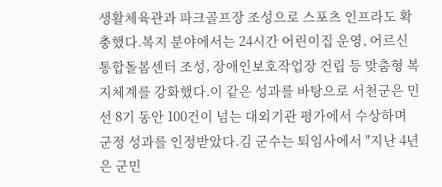생활체육관과 파크골프장 조성으로 스포츠 인프라도 확충했다.복지 분야에서는 24시간 어린이집 운영, 어르신 통합돌봄센터 조성, 장애인보호작업장 건립 등 맞춤형 복지체계를 강화했다.이 같은 성과를 바탕으로 서천군은 민선 8기 동안 100건이 넘는 대외기관 평가에서 수상하며 군정 성과를 인정받았다.김 군수는 퇴임사에서 "지난 4년은 군민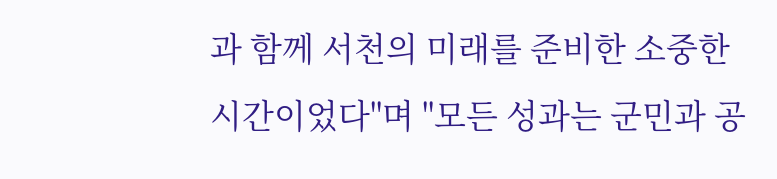과 함께 서천의 미래를 준비한 소중한 시간이었다"며 "모든 성과는 군민과 공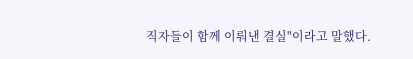직자들이 함께 이뤄낸 결실"이라고 말했다.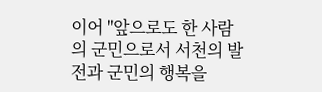이어 "앞으로도 한 사람의 군민으로서 서천의 발전과 군민의 행복을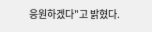응원하겠다"고 밝혔다.